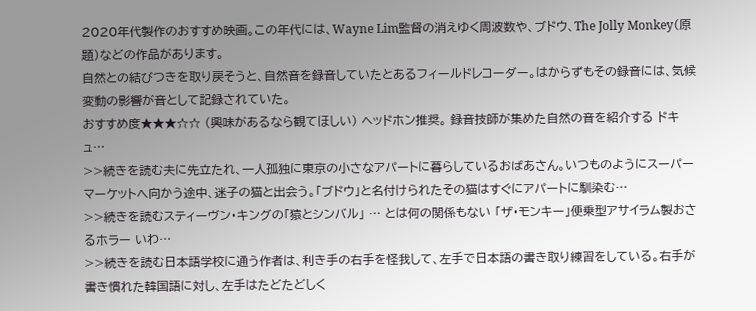2020年代製作のおすすめ映画。この年代には、Wayne Lim監督の消えゆく周波数や、ブドウ、The Jolly Monkey(原題)などの作品があります。
自然との結びつきを取り戻そうと、自然音を録音していたとあるフィールドレコーダー。はからずもその録音には、気候変動の影響が音として記録されていた。
おすすめ度★★★☆☆ (興味があるなら観てほしい) ヘッドホン推奨。 録音技師が集めた自然の音を紹介する ドキュ…
>>続きを読む夫に先立たれ、一人孤独に東京の小さなアパートに暮らしているおばあさん。いつものようにスーパーマーケットへ向かう途中、迷子の猫と出会う。「ブドウ」と名付けられたその猫はすぐにアパートに馴染む…
>>続きを読むスティーヴン・キングの「猿とシンバル」 … とは何の関係もない 「ザ・モンキー」便乗型アサイラム製おさるホラー いわ…
>>続きを読む⽇本語学校に通う作者は、利き⼿の右⼿を怪我して、左⼿で⽇本語の書き取り練習をしている。右⼿が書き慣れた韓国語に対し、左⼿はたどたどしく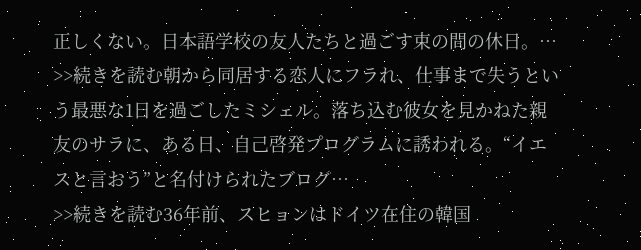正しくない。⽇本語学校の友⼈たちと過ごす束の間の休⽇。…
>>続きを読む朝から同居する恋人にフラれ、仕事まで失うという最悪な1日を過ごしたミシェル。落ち込む彼女を見かねた親友のサラに、ある日、自己啓発プログラムに誘われる。“イエスと言おう”と名付けられたブログ…
>>続きを読む36年前、スヒョンはドイツ在住の韓国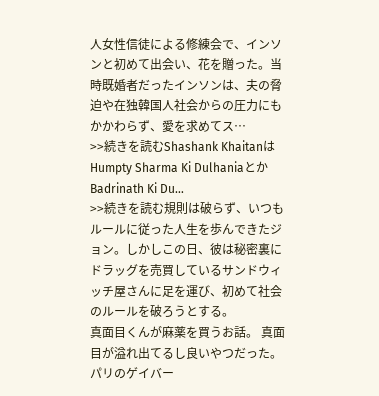人女性信徒による修練会で、インソンと初めて出会い、花を贈った。当時既婚者だったインソンは、夫の脅迫や在独韓国人社会からの圧力にもかかわらず、愛を求めてス…
>>続きを読むShashank KhaitanはHumpty Sharma Ki DulhaniaとかBadrinath Ki Du…
>>続きを読む規則は破らず、いつもルールに従った人生を歩んできたジョン。しかしこの日、彼は秘密裏にドラッグを売買しているサンドウィッチ屋さんに足を運び、初めて社会のルールを破ろうとする。
真面目くんが麻薬を買うお話。 真面目が溢れ出てるし良いやつだった。
パリのゲイバー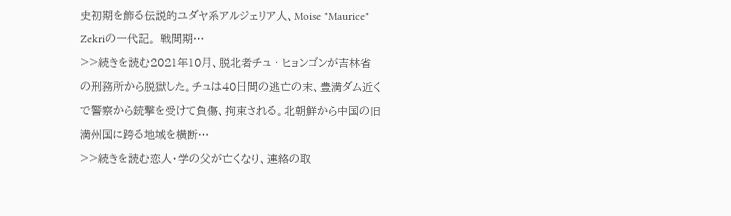史初期を飾る伝説的ユダヤ系アルジェリア人、Moise "Maurice" Zekriの一代記。 戦間期…
>>続きを読む2021年10⽉、脱北者チュ‧ヒョンゴンが吉林省の刑務所から脱獄した。チュは40⽇間の逃亡の末、豊満ダム近くで警察から銃撃を受けて負傷、拘束される。北朝鮮から中国の旧満州国に跨る地域を横断…
>>続きを読む恋人・学の父が亡くなり、連絡の取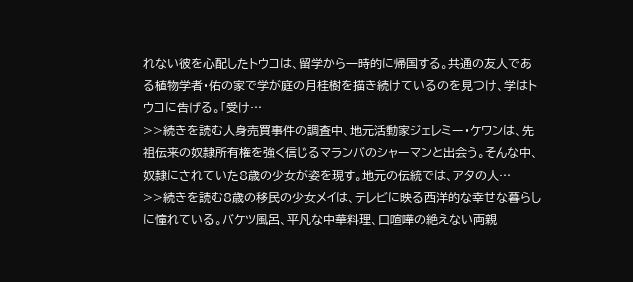れない彼を心配したトウコは、留学から一時的に帰国する。共通の友人である植物学者・佑の家で学が庭の月桂樹を描き続けているのを見つけ、学はトウコに告げる。「受け…
>>続きを読む人身売買事件の調査中、地元活動家ジェレミー・ケワンは、先祖伝来の奴隷所有権を強く信じるマランバのシャーマンと出会う。そんな中、奴隷にされていた8歳の少女が姿を現す。地元の伝統では、アタの人…
>>続きを読む8歳の移民の少女メイは、テレビに映る西洋的な幸せな暮らしに憧れている。バケツ風呂、平凡な中華料理、口喧嘩の絶えない両親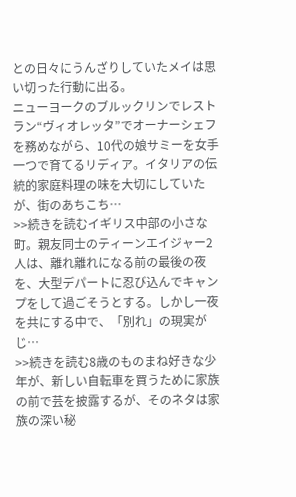との日々にうんざりしていたメイは思い切った行動に出る。
ニューヨークのブルックリンでレストラン“ヴィオレッタ”でオーナーシェフを務めながら、10代の娘サミーを女手一つで育てるリディア。イタリアの伝統的家庭料理の味を大切にしていたが、街のあちこち…
>>続きを読むイギリス中部の小さな町。親友同士のティーンエイジャー2人は、離れ離れになる前の最後の夜を、大型デパートに忍び込んでキャンプをして過ごそうとする。しかし一夜を共にする中で、「別れ」の現実がじ…
>>続きを読む8歳のものまね好きな少年が、新しい自転車を買うために家族の前で芸を披露するが、そのネタは家族の深い秘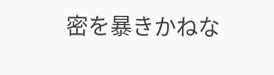密を暴きかねな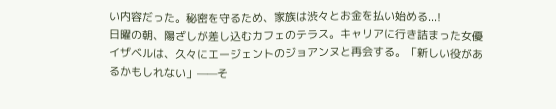い内容だった。秘密を守るため、家族は渋々とお金を払い始める...!
日曜の朝、陽ざしが差し込むカフェのテラス。キャリアに行き詰まった女優イザベルは、久々にエージェントのジョアンヌと再会する。「新しい役があるかもしれない」——そ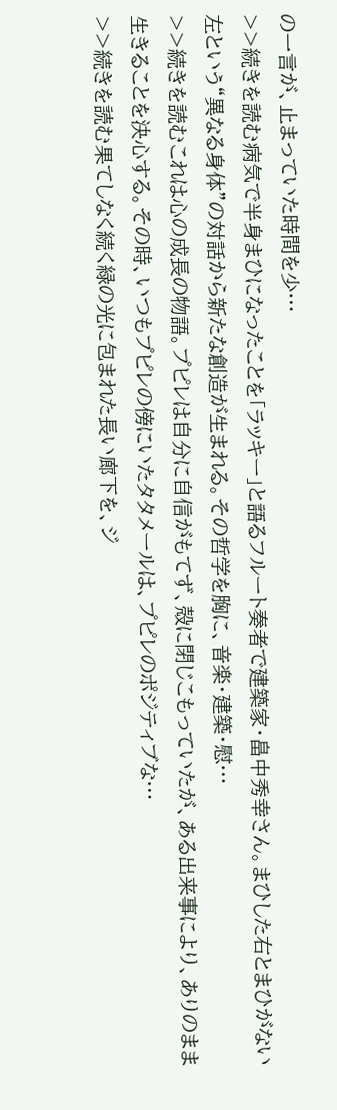の一言が、止まっていた時間を少…
>>続きを読む病気で半身まひになったことを「ラッキー」と語るフルート奏者で建築家・畠中秀幸さん。まひした右とまひがない左という“異なる身体”の対話から新たな創造が生まれる。その哲学を胸に、音楽・建築・慰…
>>続きを読むこれは心の成長の物語。プピレは自分に自信がもてず、殻に閉じこもっていたが、ある出来事により、ありのまま生きることを決心する。その時、いつもプピレの傍にいたタタメールは、プピレのポジティブな…
>>続きを読む果てしなく続く緑の光に包まれた長い廊下を、ジ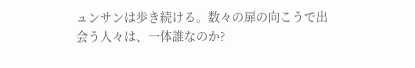ュンサンは歩き続ける。数々の扉の向こうで出会う人々は、一体誰なのか?